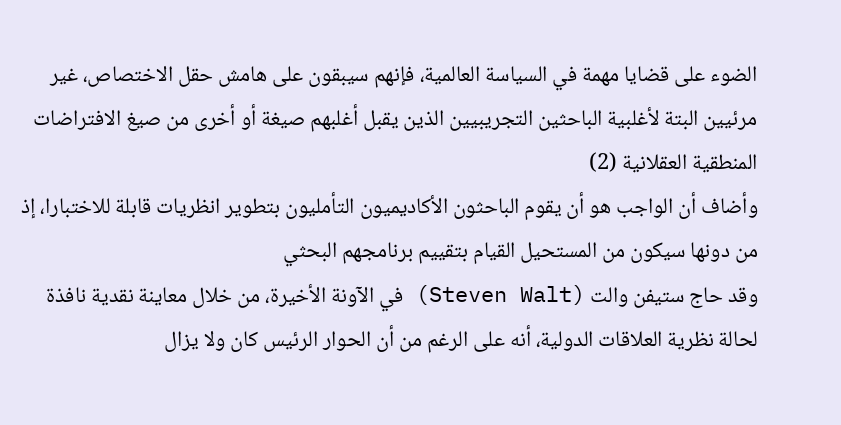الضوء على قضايا مهمة في السياسة العالمية، فإنهم سيبقون على هامش حقل الاختصاص، غير مرئيين البتة لأغلبية الباحثين التجريبيين الذين يقبل أغلبهم صيغة أو أخرى من صيغ الافتراضات المنطقية العقلانية (2)
وأضاف أن الواجب هو أن يقوم الباحثون الأكاديميون التأمليون بتطوير انظريات قابلة للاختبارا، إذ من دونها سيكون من المستحيل القيام بتقييم برنامجهم البحثي
وقد حاج ستيفن والت (Steven Walt) في الآونة الأخيرة، من خلال معاينة نقدية نافذة لحالة نظرية العلاقات الدولية، أنه على الرغم من أن الحوار الرئيس كان ولا يزال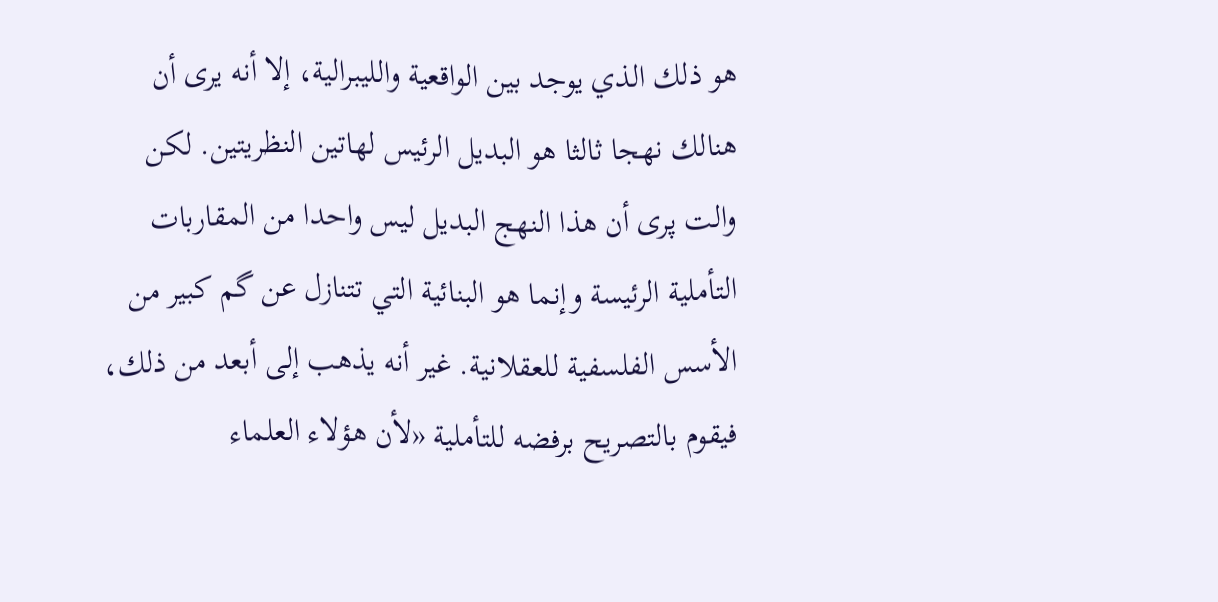هو ذلك الذي يوجد بين الواقعية والليبرالية، إلا أنه يرى أن هنالك نهجا ثالثا هو البديل الرئيس لهاتين النظريتين. لكن والت پرى أن هذا النهج البديل ليس واحدا من المقاربات التأملية الرئيسة وإنما هو البنائية التي تتنازل عن گم كبير من الأسس الفلسفية للعقلانية. غير أنه يذهب إلى أبعد من ذلك، فيقوم بالتصريح برفضه للتأملية «لأن هؤلاء العلماء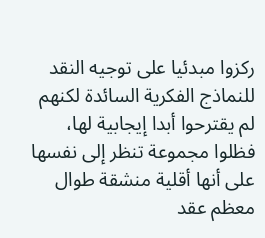ركزوا مبدئيا على توجيه النقد للنماذج الفكرية السائدة لكنهم لم يقترحوا أبدا إيجابية لها، فظلوا مجموعة تنظر إلى نفسها على أنها أقلية منشقة طوال معظم عقد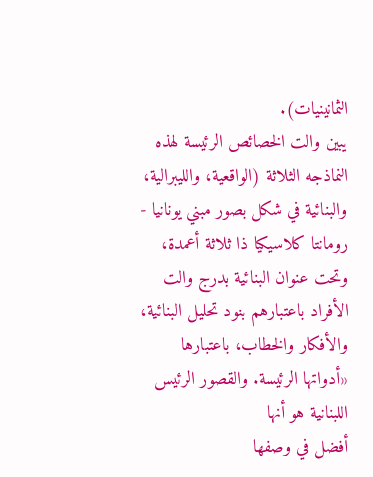الثمانينيات).
يبين والت الخصائص الرئيسة لهذه النماذجه الثلاثة (الواقعية، والليبرالية، والبنائية في شكل بصور مبني يونانيا - رومانتا کلاسيکيا ذا ثلاثة أعمدة، وتحت عنوان البنائية بدرج والت الأفراد باعتبارهم بنود تحليل البنائية، والأفكار والخطاب، باعتبارها «أدواتها الرئيسة. والقصور الرئيس اللبنانية هو أنها
أفضل في وصفها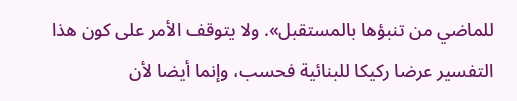للماضي من تنبؤها بالمستقبل». ولا يتوقف الأمر على كون هذا التفسير عرضا ركيكا للبنائية فحسب، وإنما أيضا لأن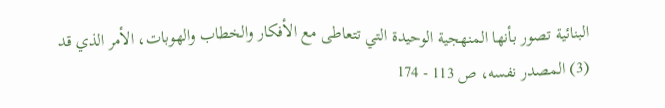البنائية تصور بأنها المنهجية الوحيدة التي تتعاطى مع الأفكار والخطاب والهوبات، الأمر الذي قد
(3) المصدر نفسه، ص 113 - 174